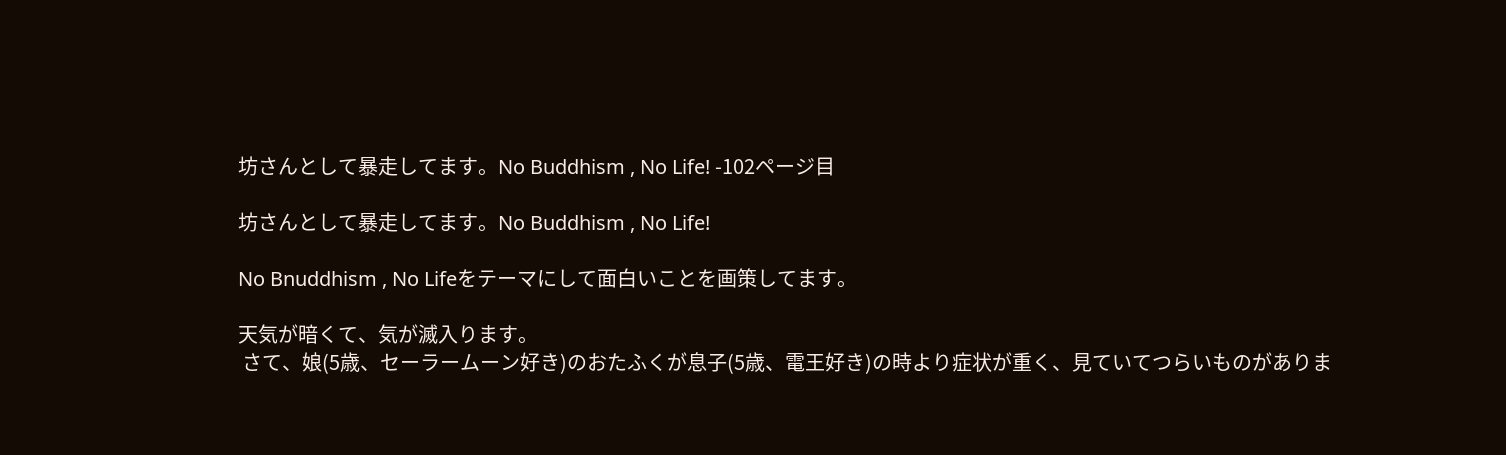坊さんとして暴走してます。No Buddhism , No Life! -102ページ目

坊さんとして暴走してます。No Buddhism , No Life!

No Bnuddhism , No Lifeをテーマにして面白いことを画策してます。

天気が暗くて、気が滅入ります。
 さて、娘(5歳、セーラームーン好き)のおたふくが息子(5歳、電王好き)の時より症状が重く、見ていてつらいものがありま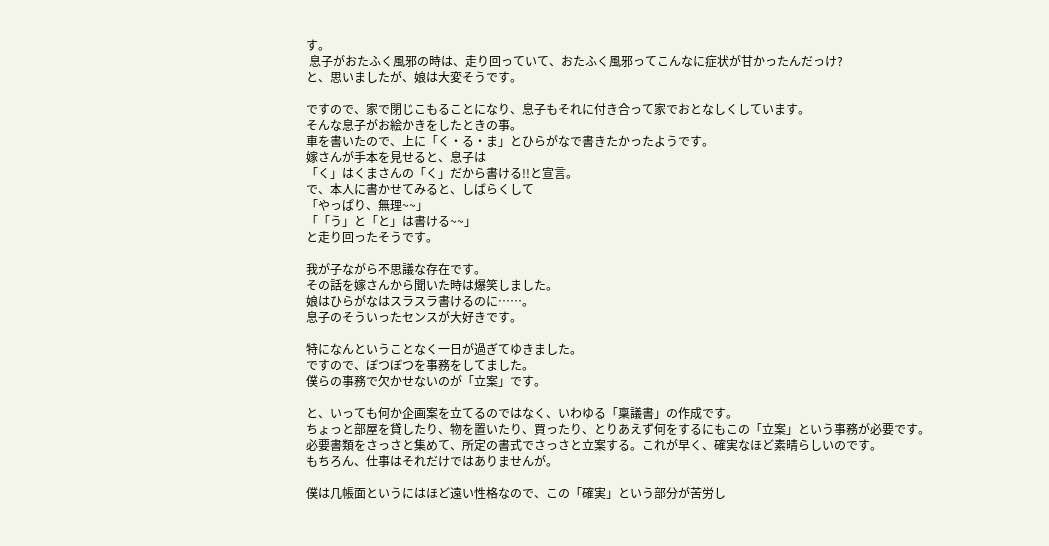す。
 息子がおたふく風邪の時は、走り回っていて、おたふく風邪ってこんなに症状が甘かったんだっけ?
と、思いましたが、娘は大変そうです。

ですので、家で閉じこもることになり、息子もそれに付き合って家でおとなしくしています。
そんな息子がお絵かきをしたときの事。
車を書いたので、上に「く・る・ま」とひらがなで書きたかったようです。
嫁さんが手本を見せると、息子は
「く」はくまさんの「く」だから書ける!!と宣言。
で、本人に書かせてみると、しばらくして
「やっぱり、無理~~」
「「う」と「と」は書ける~~」
と走り回ったそうです。

我が子ながら不思議な存在です。
その話を嫁さんから聞いた時は爆笑しました。
娘はひらがなはスラスラ書けるのに……。
息子のそういったセンスが大好きです。

特になんということなく一日が過ぎてゆきました。
ですので、ぼつぼつを事務をしてました。
僕らの事務で欠かせないのが「立案」です。

と、いっても何か企画案を立てるのではなく、いわゆる「稟議書」の作成です。
ちょっと部屋を貸したり、物を置いたり、買ったり、とりあえず何をするにもこの「立案」という事務が必要です。
必要書類をさっさと集めて、所定の書式でさっさと立案する。これが早く、確実なほど素晴らしいのです。
もちろん、仕事はそれだけではありませんが。

僕は几帳面というにはほど遠い性格なので、この「確実」という部分が苦労し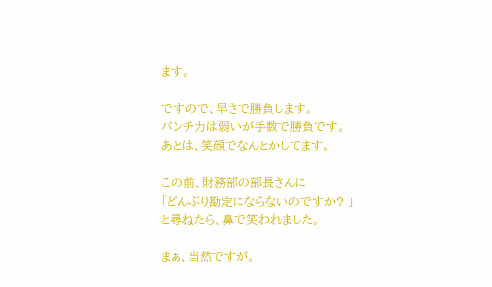ます。

ですので、早さで勝負します。
パンチ力は弱いが手数で勝負です。
あとは、笑顔でなんとかしてます。

この前、財務部の部長さんに
「どんぶり勘定にならないのですか? 」
と尋ねたら、鼻で笑われました。

まぁ、当然ですが。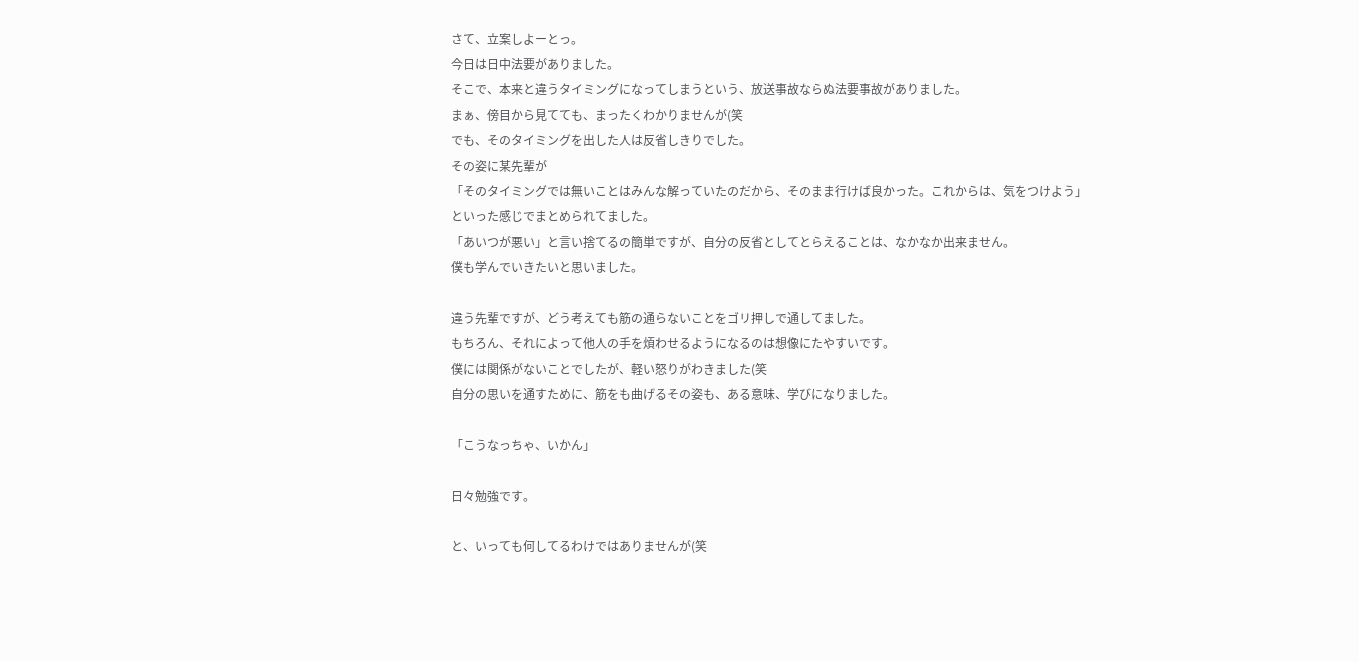さて、立案しよーとっ。
今日は日中法要がありました。
そこで、本来と違うタイミングになってしまうという、放送事故ならぬ法要事故がありました。
まぁ、傍目から見てても、まったくわかりませんが(笑
でも、そのタイミングを出した人は反省しきりでした。
その姿に某先輩が
「そのタイミングでは無いことはみんな解っていたのだから、そのまま行けば良かった。これからは、気をつけよう」
といった感じでまとめられてました。
「あいつが悪い」と言い捨てるの簡単ですが、自分の反省としてとらえることは、なかなか出来ません。
僕も学んでいきたいと思いました。

違う先輩ですが、どう考えても筋の通らないことをゴリ押しで通してました。
もちろん、それによって他人の手を煩わせるようになるのは想像にたやすいです。
僕には関係がないことでしたが、軽い怒りがわきました(笑
自分の思いを通すために、筋をも曲げるその姿も、ある意味、学びになりました。

「こうなっちゃ、いかん」

日々勉強です。

と、いっても何してるわけではありませんが(笑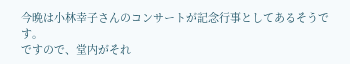今晩は小林幸子さんのコンサートが記念行事としてあるそうです。
ですので、堂内がそれ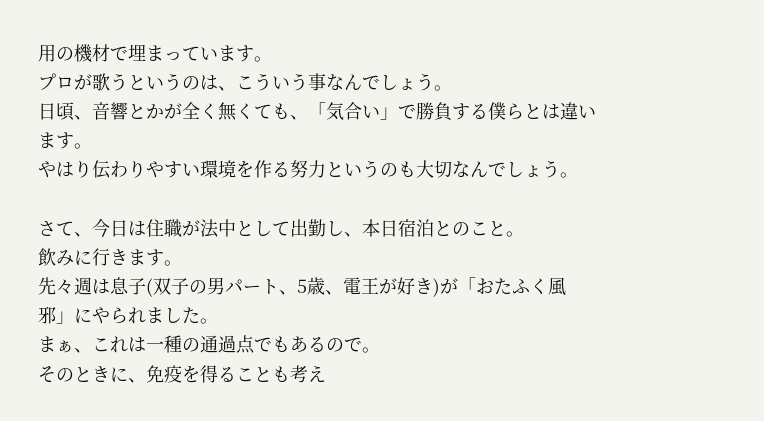用の機材で埋まっています。
プロが歌うというのは、こういう事なんでしょう。
日頃、音響とかが全く無くても、「気合い」で勝負する僕らとは違います。
やはり伝わりやすい環境を作る努力というのも大切なんでしょう。

さて、今日は住職が法中として出勤し、本日宿泊とのこと。
飲みに行きます。
先々週は息子(双子の男パート、5歳、電王が好き)が「おたふく風邪」にやられました。
まぁ、これは一種の通過点でもあるので。
そのときに、免疫を得ることも考え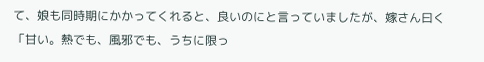て、娘も同時期にかかってくれると、良いのにと言っていましたが、嫁さん曰く
「甘い。熱でも、風邪でも、うちに限っ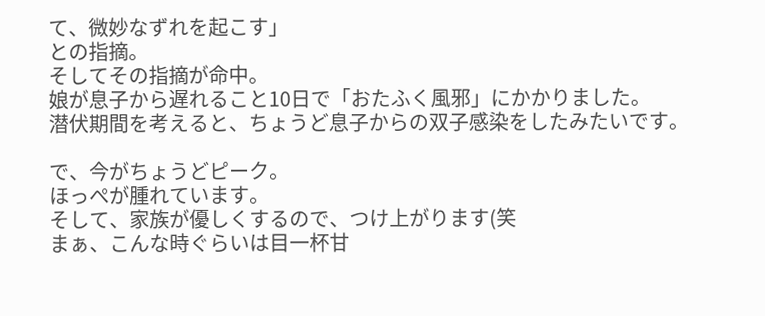て、微妙なずれを起こす」
との指摘。
そしてその指摘が命中。
娘が息子から遅れること10日で「おたふく風邪」にかかりました。
潜伏期間を考えると、ちょうど息子からの双子感染をしたみたいです。

で、今がちょうどピーク。
ほっぺが腫れています。
そして、家族が優しくするので、つけ上がります(笑
まぁ、こんな時ぐらいは目一杯甘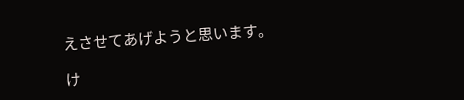えさせてあげようと思います。

け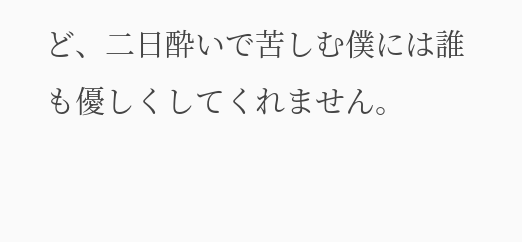ど、二日酔いで苦しむ僕には誰も優しくしてくれません。